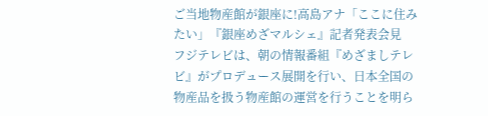ご当地物産館が銀座に!高島アナ「ここに住みたい」『銀座めざマルシェ』記者発表会見
フジテレビは、朝の情報番組『めざましテレビ』がプロデュース展開を行い、日本全国の物産品を扱う物産館の運営を行うことを明ら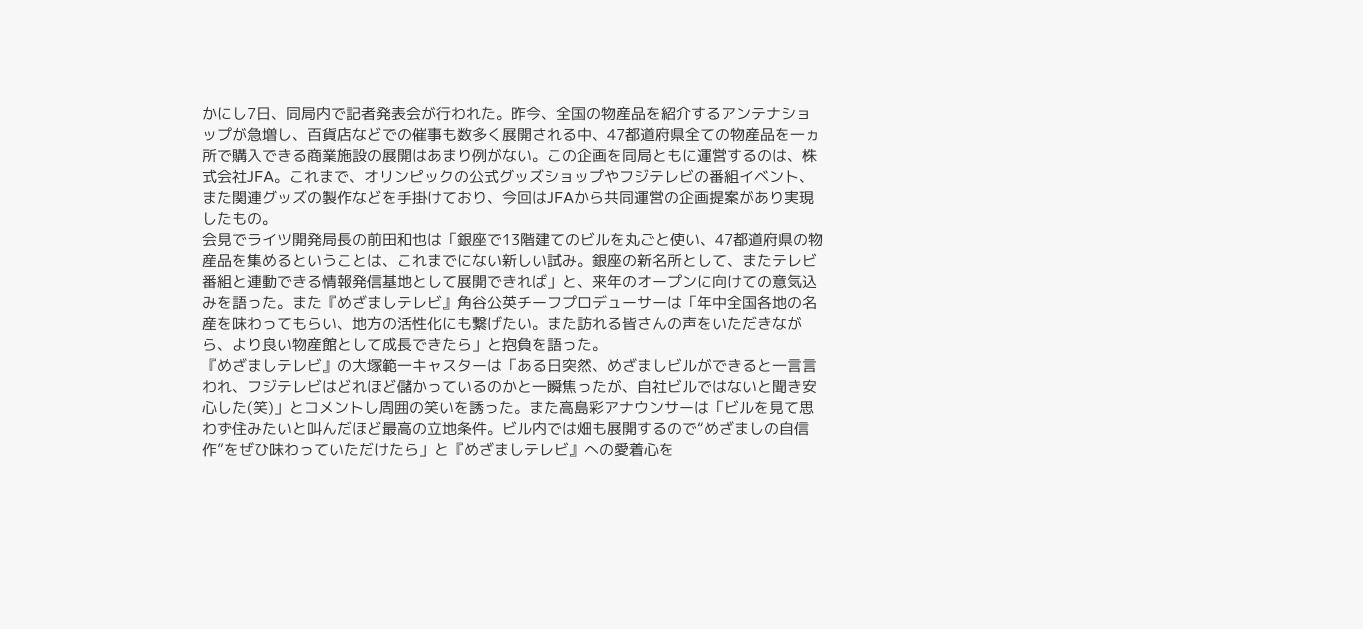かにし7日、同局内で記者発表会が行われた。昨今、全国の物産品を紹介するアンテナショップが急増し、百貨店などでの催事も数多く展開される中、47都道府県全ての物産品を一ヵ所で購入できる商業施設の展開はあまり例がない。この企画を同局ともに運営するのは、株式会社JFA。これまで、オリンピックの公式グッズショップやフジテレビの番組イベント、また関連グッズの製作などを手掛けており、今回はJFAから共同運営の企画提案があり実現したもの。
会見でライツ開発局長の前田和也は「銀座で13階建てのビルを丸ごと使い、47都道府県の物産品を集めるということは、これまでにない新しい試み。銀座の新名所として、またテレビ番組と連動できる情報発信基地として展開できれば」と、来年のオープンに向けての意気込みを語った。また『めざましテレビ』角谷公英チーフプロデューサーは「年中全国各地の名産を味わってもらい、地方の活性化にも繋げたい。また訪れる皆さんの声をいただきながら、より良い物産館として成長できたら」と抱負を語った。
『めざましテレビ』の大塚範一キャスターは「ある日突然、めざましビルができると一言言われ、フジテレビはどれほど儲かっているのかと一瞬焦ったが、自社ビルではないと聞き安心した(笑)」とコメントし周囲の笑いを誘った。また高島彩アナウンサーは「ビルを見て思わず住みたいと叫んだほど最高の立地条件。ビル内では畑も展開するので“めざましの自信作”をぜひ味わっていただけたら」と『めざましテレビ』への愛着心を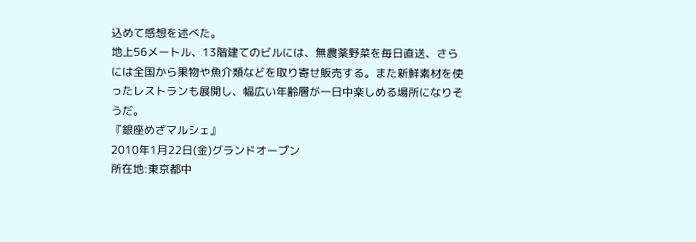込めて感想を述べた。
地上56メートル、13階建てのビルには、無農薬野菜を毎日直送、さらには全国から果物や魚介類などを取り寄せ販売する。また新鮮素材を使ったレストランも展開し、幅広い年齢層が一日中楽しめる場所になりそうだ。
『銀座めざマルシェ』
2010年1月22日(金)グランドオープン
所在地:東京都中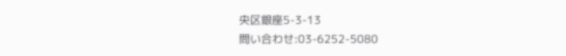央区銀座5-3-13
問い合わせ:03-6252-5080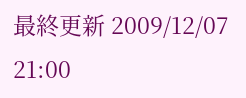最終更新 2009/12/07 21:00